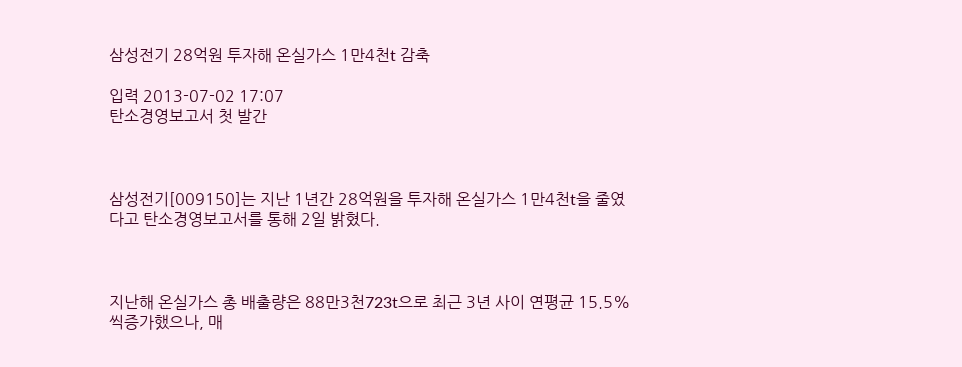삼성전기 28억원 투자해 온실가스 1만4천t 감축

입력 2013-07-02 17:07
탄소경영보고서 첫 발간



삼성전기[009150]는 지난 1년간 28억원을 투자해 온실가스 1만4천t을 줄였다고 탄소경영보고서를 통해 2일 밝혔다.



지난해 온실가스 총 배출량은 88만3천723t으로 최근 3년 사이 연평균 15.5%씩증가했으나, 매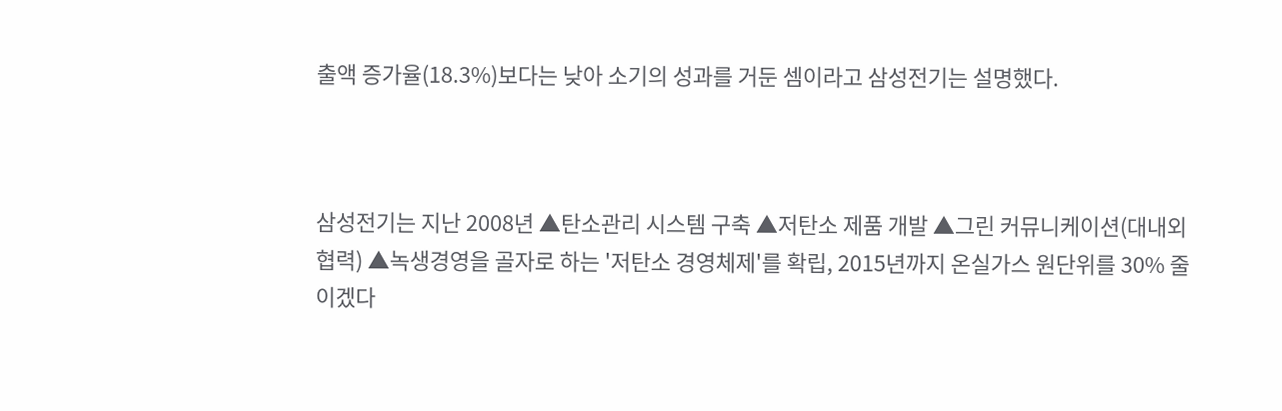출액 증가율(18.3%)보다는 낮아 소기의 성과를 거둔 셈이라고 삼성전기는 설명했다.



삼성전기는 지난 2008년 ▲탄소관리 시스템 구축 ▲저탄소 제품 개발 ▲그린 커뮤니케이션(대내외 협력) ▲녹생경영을 골자로 하는 '저탄소 경영체제'를 확립, 2015년까지 온실가스 원단위를 30% 줄이겠다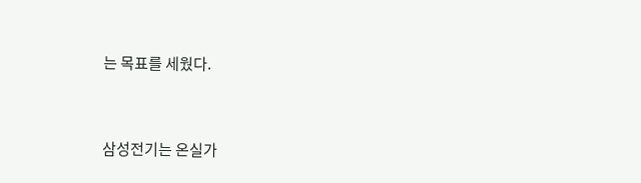는 목표를 세웠다.



삼성전기는 온실가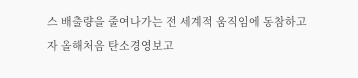스 배출량을 줄여나가는 전 세계적 움직임에 동참하고자 올해처음 탄소경영보고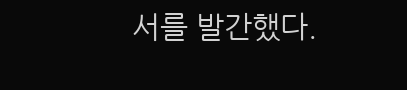서를 발간했다.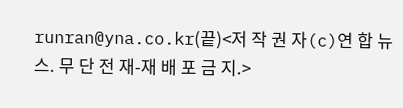runran@yna.co.kr(끝)<저 작 권 자(c)연 합 뉴 스. 무 단 전 재-재 배 포 금 지.>